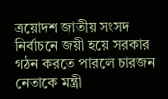ত্রয়োদশ জাতীয় সংসদ নির্বাচনে জয়ী হয়ে সরকার গঠন করতে পারলে চারজন নেতাকে মন্ত্রী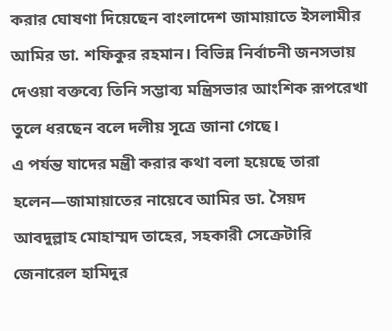করার ঘোষণা দিয়েছেন বাংলাদেশ জামায়াতে ইসলামীর আমির ডা. শফিকুর রহমান। বিভিন্ন নির্বাচনী জনসভায় দেওয়া বক্তব্যে তিনি সম্ভাব্য মন্ত্রিসভার আংশিক রূপরেখা তুলে ধরছেন বলে দলীয় সূত্রে জানা গেছে।
এ পর্যন্ত যাদের মন্ত্রী করার কথা বলা হয়েছে তারা হলেন—জামায়াতের নায়েবে আমির ডা. সৈয়দ আবদুল্লাহ মোহাম্মদ তাহের, সহকারী সেক্রেটারি জেনারেল হামিদুর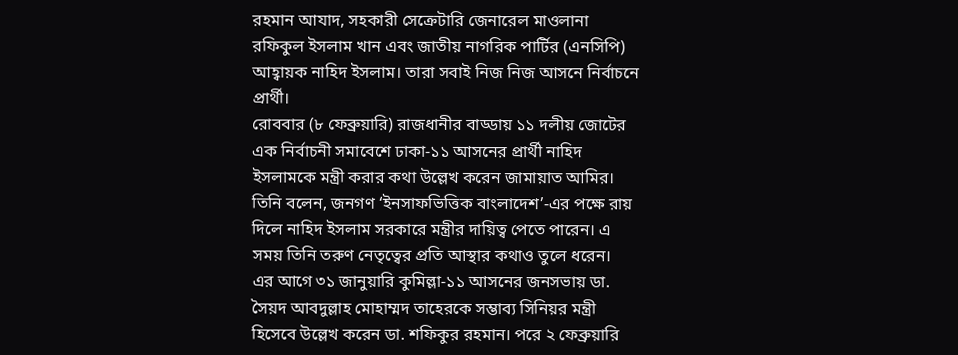রহমান আযাদ, সহকারী সেক্রেটারি জেনারেল মাওলানা রফিকুল ইসলাম খান এবং জাতীয় নাগরিক পার্টির (এনসিপি) আহ্বায়ক নাহিদ ইসলাম। তারা সবাই নিজ নিজ আসনে নির্বাচনে প্রার্থী।
রোববার (৮ ফেব্রুয়ারি) রাজধানীর বাড্ডায় ১১ দলীয় জোটের এক নির্বাচনী সমাবেশে ঢাকা-১১ আসনের প্রার্থী নাহিদ ইসলামকে মন্ত্রী করার কথা উল্লেখ করেন জামায়াত আমির। তিনি বলেন, জনগণ ‘ইনসাফভিত্তিক বাংলাদেশ’-এর পক্ষে রায় দিলে নাহিদ ইসলাম সরকারে মন্ত্রীর দায়িত্ব পেতে পারেন। এ সময় তিনি তরুণ নেতৃত্বের প্রতি আস্থার কথাও তুলে ধরেন।
এর আগে ৩১ জানুয়ারি কুমিল্লা-১১ আসনের জনসভায় ডা. সৈয়দ আবদুল্লাহ মোহাম্মদ তাহেরকে সম্ভাব্য সিনিয়র মন্ত্রী হিসেবে উল্লেখ করেন ডা. শফিকুর রহমান। পরে ২ ফেব্রুয়ারি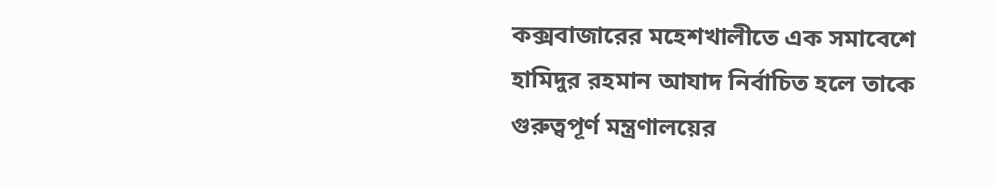কক্সবাজারের মহেশখালীতে এক সমাবেশে হামিদুর রহমান আযাদ নির্বাচিত হলে তাকে গুরুত্বপূর্ণ মন্ত্রণালয়ের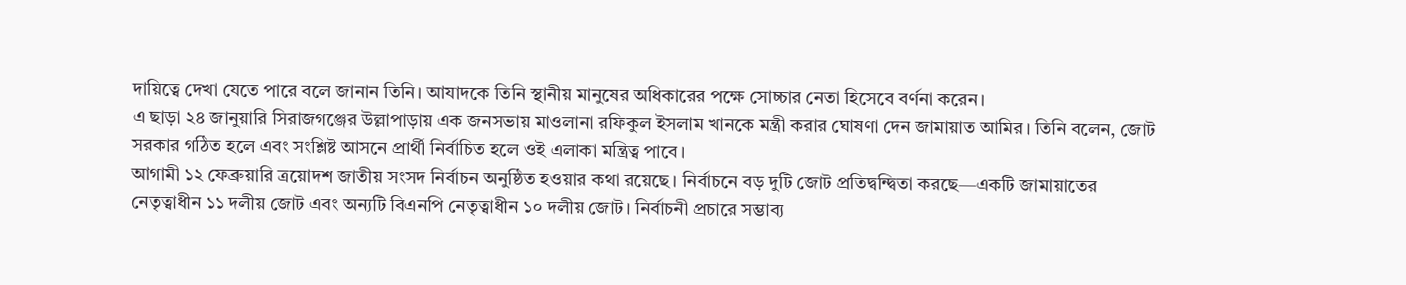দায়িত্বে দেখা যেতে পারে বলে জানান তিনি। আযাদকে তিনি স্থানীয় মানুষের অধিকারের পক্ষে সোচ্চার নেতা হিসেবে বর্ণনা করেন।
এ ছাড়া ২৪ জানুয়ারি সিরাজগঞ্জের উল্লাপাড়ায় এক জনসভায় মাওলানা রফিকুল ইসলাম খানকে মন্ত্রী করার ঘোষণা দেন জামায়াত আমির। তিনি বলেন, জোট সরকার গঠিত হলে এবং সংশ্লিষ্ট আসনে প্রার্থী নির্বাচিত হলে ওই এলাকা মন্ত্রিত্ব পাবে।
আগামী ১২ ফেব্রুয়ারি ত্রয়োদশ জাতীয় সংসদ নির্বাচন অনুষ্ঠিত হওয়ার কথা রয়েছে। নির্বাচনে বড় দুটি জোট প্রতিদ্বন্দ্বিতা করছে—একটি জামায়াতের নেতৃত্বাধীন ১১ দলীয় জোট এবং অন্যটি বিএনপি নেতৃত্বাধীন ১০ দলীয় জোট। নির্বাচনী প্রচারে সম্ভাব্য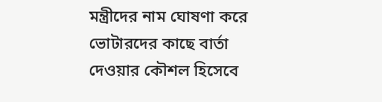মন্ত্রীদের নাম ঘোষণা করে ভোটারদের কাছে বার্তা দেওয়ার কৌশল হিসেবে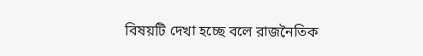বিষয়টি দেখা হচ্ছে বলে রাজনৈতিক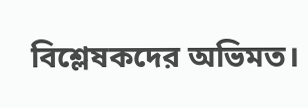বিশ্লেষকদের অভিমত।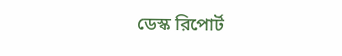ডেস্ক রিপোর্ট